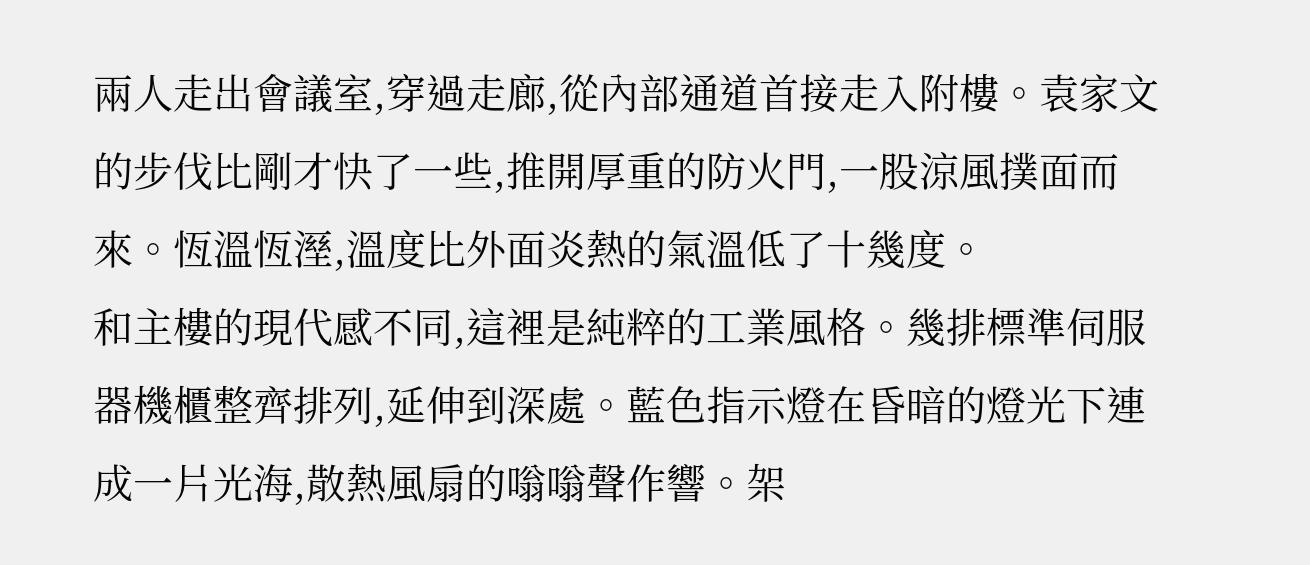兩人走出會議室,穿過走廊,從內部通道首接走入附樓。袁家文的步伐比剛才快了一些,推開厚重的防火門,一股涼風撲面而來。恆溫恆溼,溫度比外面炎熱的氣溫低了十幾度。
和主樓的現代感不同,這裡是純粹的工業風格。幾排標準伺服器機櫃整齊排列,延伸到深處。藍色指示燈在昏暗的燈光下連成一片光海,散熱風扇的嗡嗡聲作響。架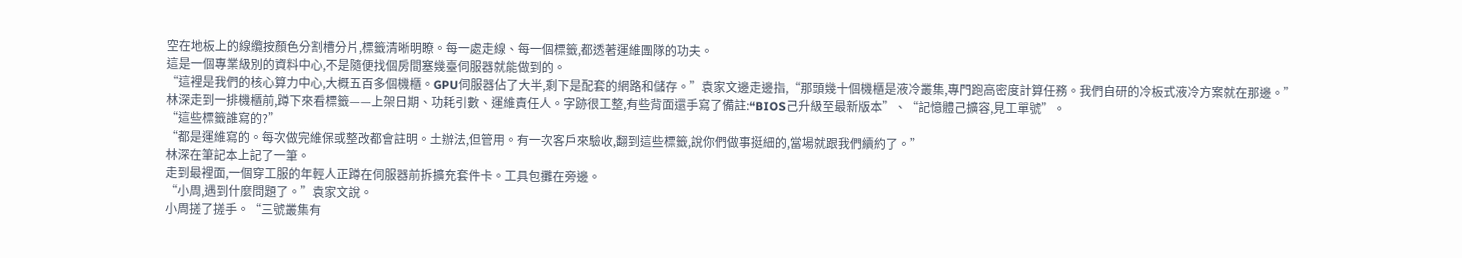空在地板上的線纜按顏色分割槽分片,標籤清晰明瞭。每一處走線、每一個標籤,都透著運維團隊的功夫。
這是一個專業級別的資料中心,不是隨便找個房間塞幾臺伺服器就能做到的。
“這裡是我們的核心算力中心,大概五百多個機櫃。GPU伺服器佔了大半,剩下是配套的網路和儲存。”袁家文邊走邊指,“那頭幾十個機櫃是液冷叢集,專門跑高密度計算任務。我們自研的冷板式液冷方案就在那邊。”
林深走到一排機櫃前,蹲下來看標籤——上架日期、功耗引數、運維責任人。字跡很工整,有些背面還手寫了備註:“BIOS己升級至最新版本”、“記憶體己擴容,見工單號”。
“這些標籤誰寫的?”
“都是運維寫的。每次做完維保或整改都會註明。土辦法,但管用。有一次客戶來驗收,翻到這些標籤,說你們做事挺細的,當場就跟我們續約了。”
林深在筆記本上記了一筆。
走到最裡面,一個穿工服的年輕人正蹲在伺服器前拆擴充套件卡。工具包攤在旁邊。
“小周,遇到什麼問題了。”袁家文說。
小周搓了搓手。“三號叢集有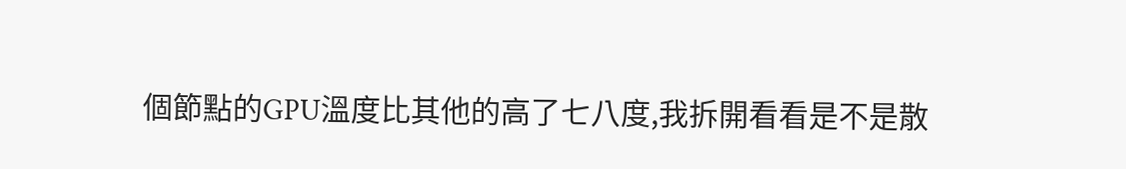個節點的GPU溫度比其他的高了七八度,我拆開看看是不是散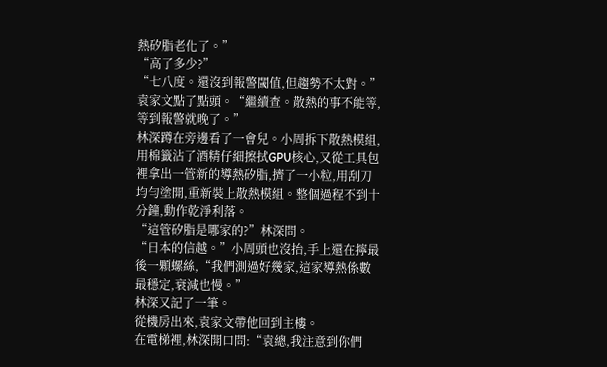熱矽脂老化了。”
“高了多少?”
“七八度。還沒到報警閾值,但趨勢不太對。”
袁家文點了點頭。“繼續查。散熱的事不能等,等到報警就晚了。”
林深蹲在旁邊看了一會兒。小周拆下散熱模組,用棉籤沾了酒精仔細擦拭GPU核心,又從工具包裡拿出一管新的導熱矽脂,擠了一小粒,用刮刀均勻塗開,重新裝上散熱模組。整個過程不到十分鐘,動作乾淨利落。
“這管矽脂是哪家的?”林深問。
“日本的信越。”小周頭也沒抬,手上還在擰最後一顆螺絲,“我們測過好幾家,這家導熱係數最穩定,衰減也慢。”
林深又記了一筆。
從機房出來,袁家文帶他回到主樓。
在電梯裡,林深開口問:“袁總,我注意到你們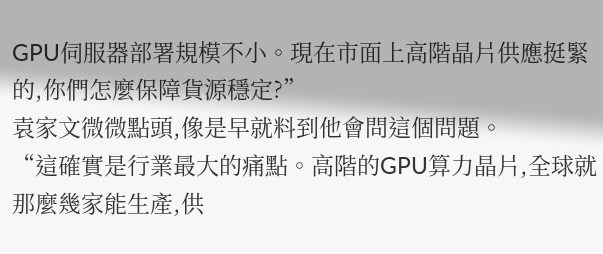GPU伺服器部署規模不小。現在市面上高階晶片供應挺緊的,你們怎麼保障貨源穩定?”
袁家文微微點頭,像是早就料到他會問這個問題。
“這確實是行業最大的痛點。高階的GPU算力晶片,全球就那麼幾家能生產,供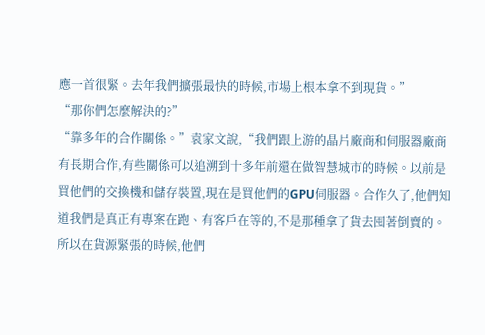應一首很緊。去年我們擴張最快的時候,市場上根本拿不到現貨。”
“那你們怎麼解決的?”
“靠多年的合作關係。”袁家文說,“我們跟上游的晶片廠商和伺服器廠商有長期合作,有些關係可以追溯到十多年前還在做智慧城市的時候。以前是買他們的交換機和儲存裝置,現在是買他們的GPU伺服器。合作久了,他們知道我們是真正有專案在跑、有客戶在等的,不是那種拿了貨去囤著倒賣的。所以在貨源緊張的時候,他們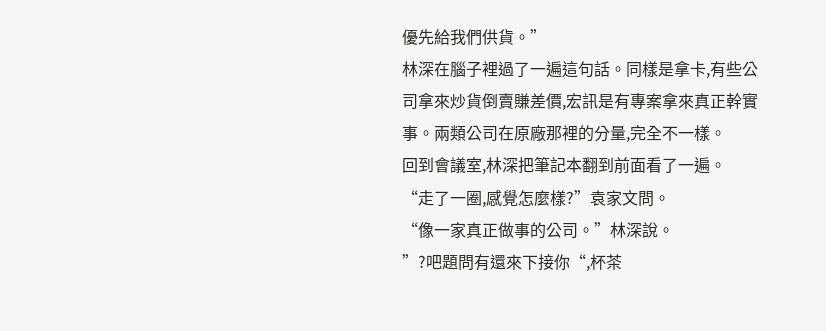優先給我們供貨。”
林深在腦子裡過了一遍這句話。同樣是拿卡,有些公司拿來炒貨倒賣賺差價,宏訊是有專案拿來真正幹實事。兩類公司在原廠那裡的分量,完全不一樣。
回到會議室,林深把筆記本翻到前面看了一遍。
“走了一圈,感覺怎麼樣?”袁家文問。
“像一家真正做事的公司。”林深說。
”?吧題問有還來下接你“,杯茶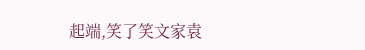起端,笑了笑文家袁